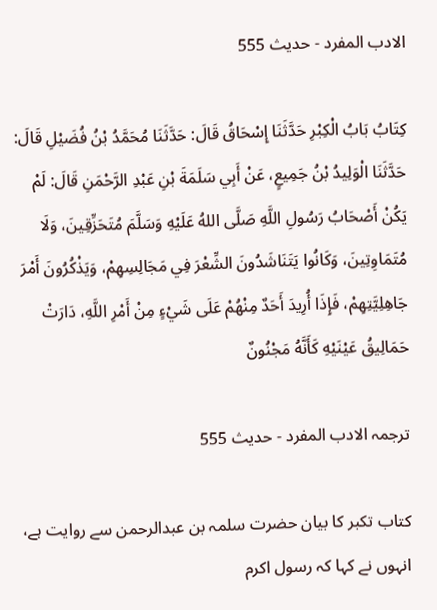الادب المفرد - حدیث 555

كِتَابُ بَابُ الْكِبْرِ حَدَّثَنَا إِسْحَاقُ قَالَ: حَدَّثَنَا مُحَمَّدُ بْنُ فُضَيْلِ قَالَ: حَدَّثَنَا الْوَلِيدُ بْنُ جَمِيعٍ، عَنْ أَبِي سَلَمَةَ بْنِ عَبْدِ الرَّحْمَنِ قَالَ: لَمْ يَكُنْ أَصْحَابُ رَسُولِ اللَّهِ صَلَّى اللهُ عَلَيْهِ وَسَلَّمَ مُتَحَزِّقِينَ، وَلَا مُتَمَاوِتِينَ، وَكَانُوا يَتَنَاشَدُونَ الشِّعْرَ فِي مَجَالِسِهِمْ، وَيَذْكُرُونَ أَمْرَ جَاهِلِيَّتِهِمْ، فَإِذَا أُرِيدَ أَحَدٌ مِنْهُمْ عَلَى شَيْءٍ مِنْ أَمْرِ اللَّهِ، دَارَتْ حَمَالِيقُ عَيْنَيْهِ كَأَنَّهُ مَجْنُونٌ

ترجمہ الادب المفرد - حدیث 555

کتاب تکبر کا بیان حضرت سلمہ بن عبدالرحمن سے روایت ہے، انہوں نے کہا کہ رسول اکرم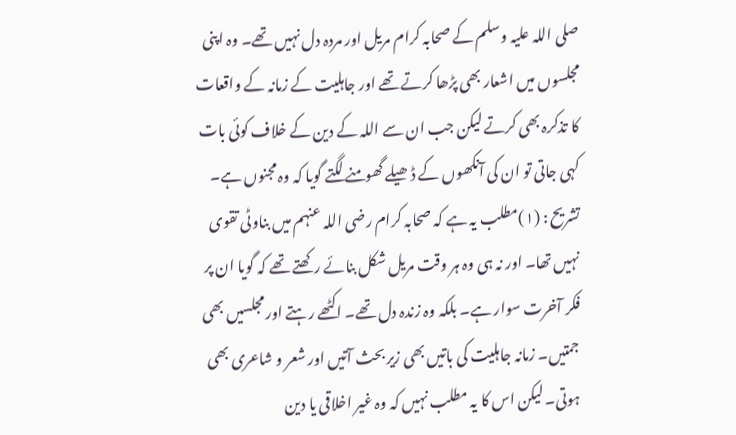صلی اللہ علیہ وسلم کے صحابہ کرام مریل اور مردہ دل نہیں تھے۔ وہ اپنی مجلسوں میں اشعار بھی پڑھا کرتے تھے اور جاہلیت کے زمانہ کے واقعات کا تذکرہ بھی کرتے لیکن جب ان سے اللہ کے دین کے خلاف کوئی بات کہی جاتی تو ان کی آنکھوں کے ڈھیلے گھومنے لگتے گویا کہ وہ مجنوں ہے۔
تشریح : (۱)مطلب یہ ہے کہ صحابہ کرام رضی اللہ عنہم میں بناوٹی تقوی نہیں تھا۔ اور نہ ہی وہ ہر وقت مریل شکل بنائے رکھتے تھے کہ گویا ان پر فکر آخرت سوار ہے۔ بلکہ وہ زندہ دل تھے۔ اکٹھے رہتے اور مجلسیں بھی جمتیں۔ زمانہ جاہلیت کی باتیں بھی زیر بحث آتیں اور شعر و شاعری بھی ہوتی۔ لیکن اس کا یہ مطلب نہیں کہ وہ غیر اخلاقی یا دین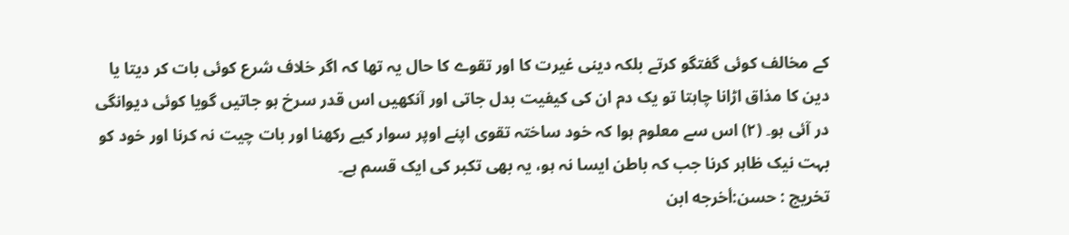کے مخالف کوئی گفتگو کرتے بلکہ دینی غیرت کا اور تقوے کا حال یہ تھا کہ اگر خلاف شرع کوئی بات کر دیتا یا دین کا مذاق اڑانا چاہتا تو یک دم ان کی کیفیت بدل جاتی اور آنکھیں اس قدر سرخ ہو جاتیں گویا کوئی دیوانگی در آئی ہو۔ (۲) اس سے معلوم ہوا کہ خود ساختہ تقوی اپنے اوپر سوار کیے رکھنا اور بات چیت نہ کرنا اور خود کو بہت نیک ظاہر کرنا جب کہ باطن ایسا نہ ہو، یہ بھی تکبر کی ایک قسم ہے۔
تخریج : حسن:أخرجه ابن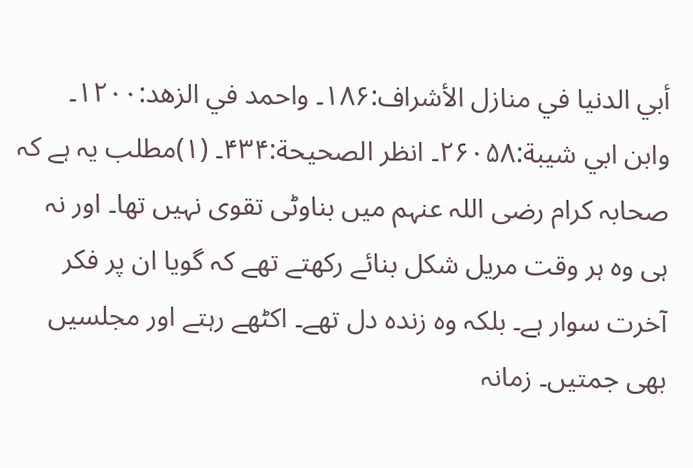أبي الدنیا في منازل الأشراف:۱۸۶۔ واحمد في الزهد:۱۲۰۰۔ وابن ابي شیبة:۲۶۰۵۸۔ انظر الصحیحة:۴۳۴۔ (۱)مطلب یہ ہے کہ صحابہ کرام رضی اللہ عنہم میں بناوٹی تقوی نہیں تھا۔ اور نہ ہی وہ ہر وقت مریل شکل بنائے رکھتے تھے کہ گویا ان پر فکر آخرت سوار ہے۔ بلکہ وہ زندہ دل تھے۔ اکٹھے رہتے اور مجلسیں بھی جمتیں۔ زمانہ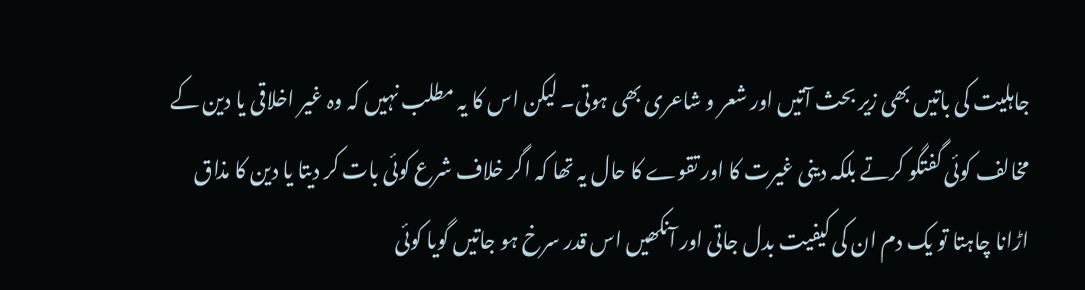جاہلیت کی باتیں بھی زیر بحث آتیں اور شعر و شاعری بھی ہوتی۔ لیکن اس کا یہ مطلب نہیں کہ وہ غیر اخلاقی یا دین کے مخالف کوئی گفتگو کرتے بلکہ دینی غیرت کا اور تقوے کا حال یہ تھا کہ اگر خلاف شرع کوئی بات کر دیتا یا دین کا مذاق اڑانا چاہتا تو یک دم ان کی کیفیت بدل جاتی اور آنکھیں اس قدر سرخ ہو جاتیں گویا کوئی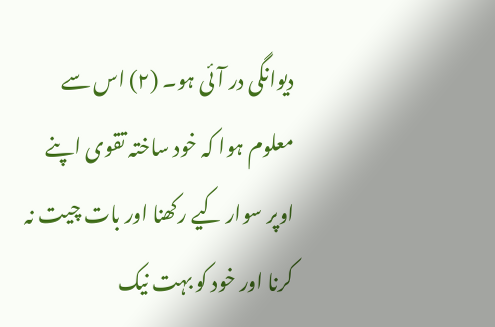دیوانگی در آئی ہو۔ (۲) اس سے معلوم ہوا کہ خود ساختہ تقوی اپنے اوپر سوار کیے رکھنا اور بات چیت نہ کرنا اور خود کو بہت نیک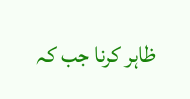ظاہر کرنا جب کہ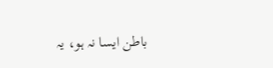باطن ایسا نہ ہو، یہ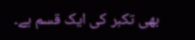بھی تکبر کی ایک قسم ہے۔